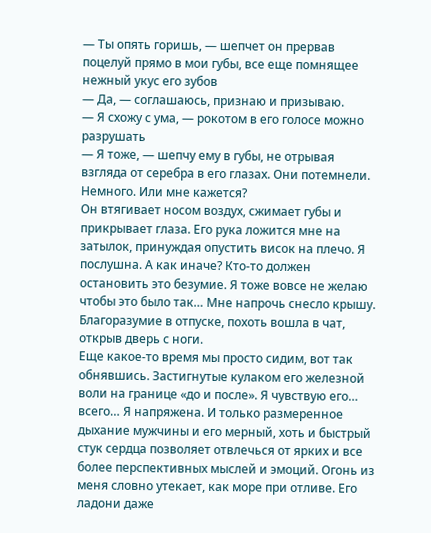— Ты опять горишь, — шепчет он прервав поцелуй прямо в мои губы, все еще помнящее нежный укус его зубов
— Да, — соглашаюсь, признаю и призываю.
— Я схожу с ума, — рокотом в его голосе можно разрушать
— Я тоже, — шепчу ему в губы, не отрывая взгляда от серебра в его глазах. Они потемнели. Немного. Или мне кажется?
Он втягивает носом воздух, сжимает губы и прикрывает глаза. Его рука ложится мне на затылок, принуждая опустить висок на плечо. Я послушна. А как иначе? Кто-то должен остановить это безумие. Я тоже вовсе не желаю чтобы это было так… Мне напрочь снесло крышу. Благоразумие в отпуске, похоть вошла в чат, открыв дверь с ноги.
Еще какое-то время мы просто сидим, вот так обнявшись. Застигнутые кулаком его железной воли на границе «до и после». Я чувствую его… всего… Я напряжена. И только размеренное дыхание мужчины и его мерный, хоть и быстрый стук сердца позволяет отвлечься от ярких и все более перспективных мыслей и эмоций. Огонь из меня словно утекает, как море при отливе. Его ладони даже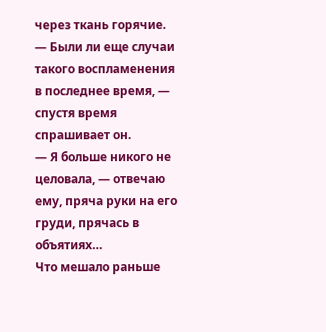через ткань горячие.
— Были ли еще случаи такого воспламенения в последнее время, — спустя время спрашивает он.
— Я больше никого не целовала, — отвечаю ему, пряча руки на его груди, прячась в объятиях…
Что мешало раньше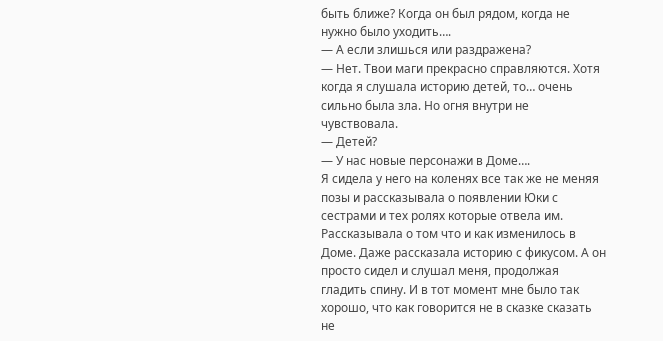быть ближе? Когда он был рядом, когда не нужно было уходить….
— А если злишься или раздражена?
— Нет. Твои маги прекрасно справляются. Хотя когда я слушала историю детей, то… очень сильно была зла. Но огня внутри не чувствовала.
— Детей?
— У нас новые персонажи в Доме….
Я сидела у него на коленях все так же не меняя позы и рассказывала о появлении Юки с сестрами и тех ролях которые отвела им. Рассказывала о том что и как изменилось в Доме. Даже рассказала историю с фикусом. А он просто сидел и слушал меня, продолжая гладить спину. И в тот момент мне было так хорошо, что как говорится не в сказке сказать не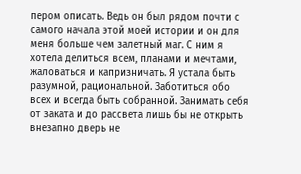пером описать. Ведь он был рядом почти с самого начала этой моей истории и он для меня больше чем залетный маг. С ним я хотела делиться всем, планами и мечтами, жаловаться и капризничать. Я устала быть разумной, рациональной. Заботиться обо всех и всегда быть собранной. Занимать себя от заката и до рассвета лишь бы не открыть внезапно дверь не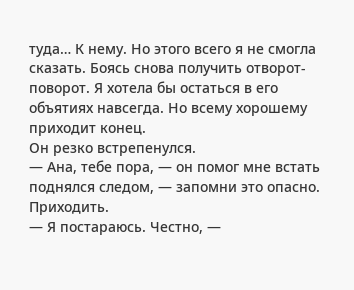туда… К нему. Но этого всего я не смогла сказать. Боясь снова получить отворот-поворот. Я хотела бы остаться в его объятиях навсегда. Но всему хорошему приходит конец.
Он резко встрепенулся.
— Ана, тебе пора, — он помог мне встать поднялся следом, — запомни это опасно. Приходить.
— Я постараюсь. Честно, —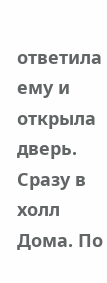ответила ему и открыла дверь. Сразу в холл Дома. По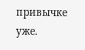привычке уже.